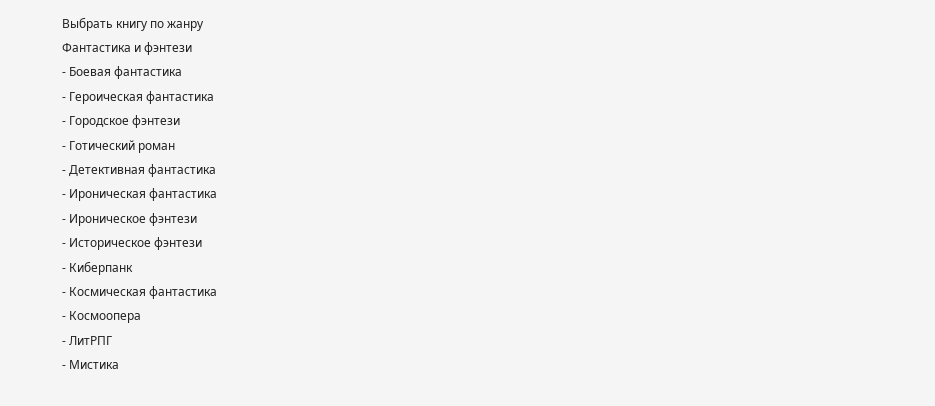Выбрать книгу по жанру
Фантастика и фэнтези
- Боевая фантастика
- Героическая фантастика
- Городское фэнтези
- Готический роман
- Детективная фантастика
- Ироническая фантастика
- Ироническое фэнтези
- Историческое фэнтези
- Киберпанк
- Космическая фантастика
- Космоопера
- ЛитРПГ
- Мистика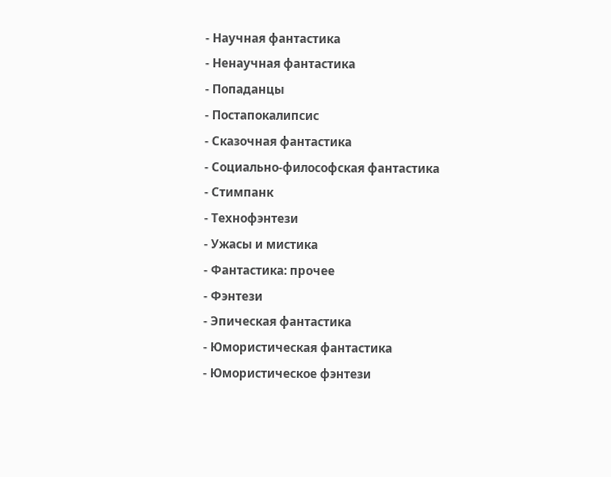- Научная фантастика
- Ненаучная фантастика
- Попаданцы
- Постапокалипсис
- Сказочная фантастика
- Социально-философская фантастика
- Стимпанк
- Технофэнтези
- Ужасы и мистика
- Фантастика: прочее
- Фэнтези
- Эпическая фантастика
- Юмористическая фантастика
- Юмористическое фэнтези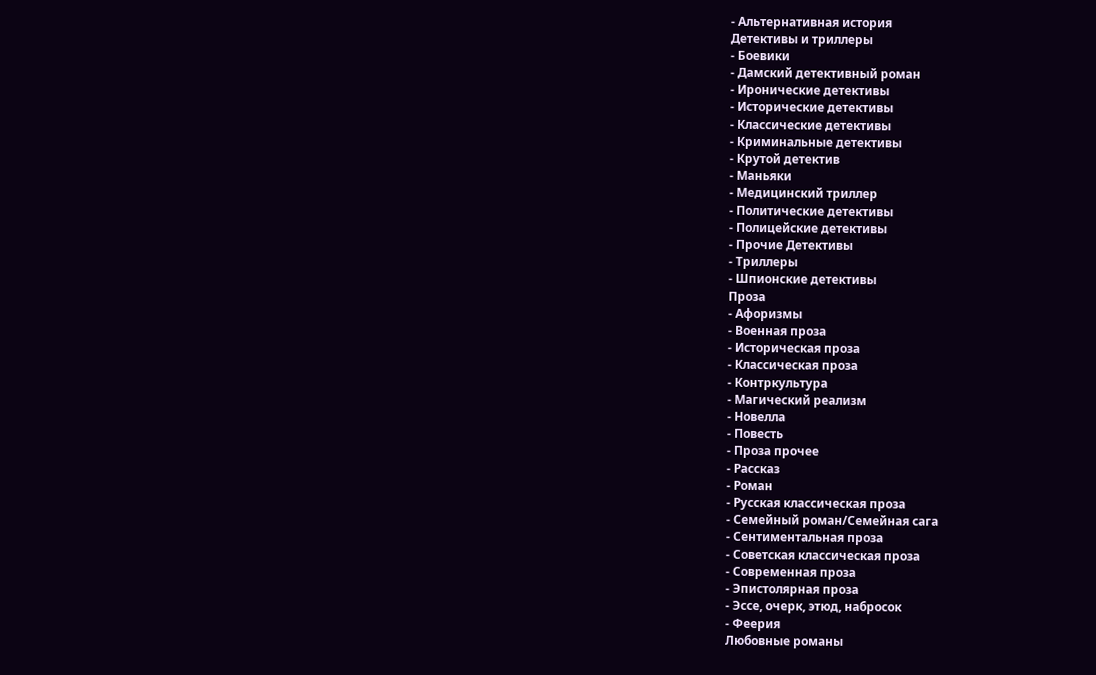- Альтернативная история
Детективы и триллеры
- Боевики
- Дамский детективный роман
- Иронические детективы
- Исторические детективы
- Классические детективы
- Криминальные детективы
- Крутой детектив
- Маньяки
- Медицинский триллер
- Политические детективы
- Полицейские детективы
- Прочие Детективы
- Триллеры
- Шпионские детективы
Проза
- Афоризмы
- Военная проза
- Историческая проза
- Классическая проза
- Контркультура
- Магический реализм
- Новелла
- Повесть
- Проза прочее
- Рассказ
- Роман
- Русская классическая проза
- Семейный роман/Семейная сага
- Сентиментальная проза
- Советская классическая проза
- Современная проза
- Эпистолярная проза
- Эссе, очерк, этюд, набросок
- Феерия
Любовные романы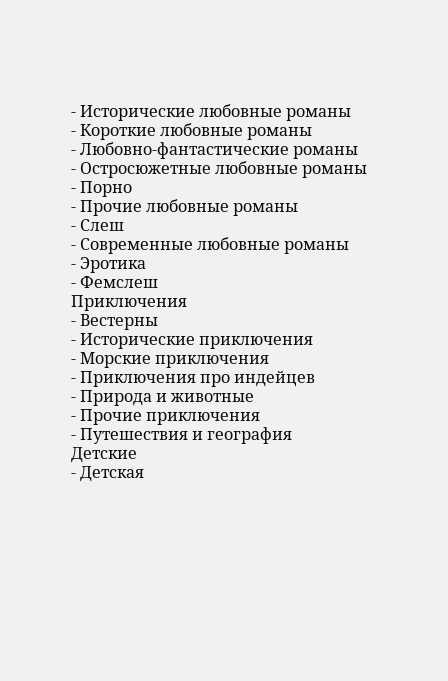- Исторические любовные романы
- Короткие любовные романы
- Любовно-фантастические романы
- Остросюжетные любовные романы
- Порно
- Прочие любовные романы
- Слеш
- Современные любовные романы
- Эротика
- Фемслеш
Приключения
- Вестерны
- Исторические приключения
- Морские приключения
- Приключения про индейцев
- Природа и животные
- Прочие приключения
- Путешествия и география
Детские
- Детская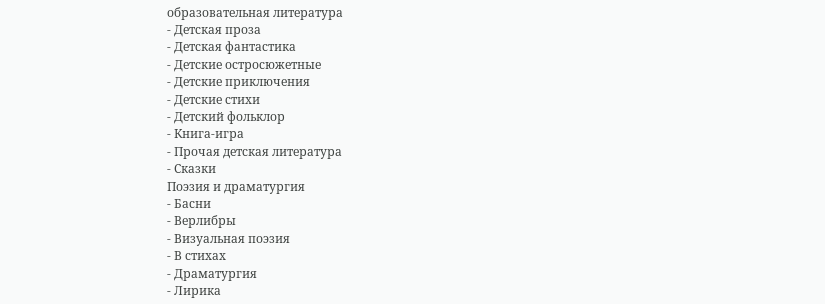образовательная литература
- Детская проза
- Детская фантастика
- Детские остросюжетные
- Детские приключения
- Детские стихи
- Детский фольклор
- Книга-игра
- Прочая детская литература
- Сказки
Поэзия и драматургия
- Басни
- Верлибры
- Визуальная поэзия
- В стихах
- Драматургия
- Лирика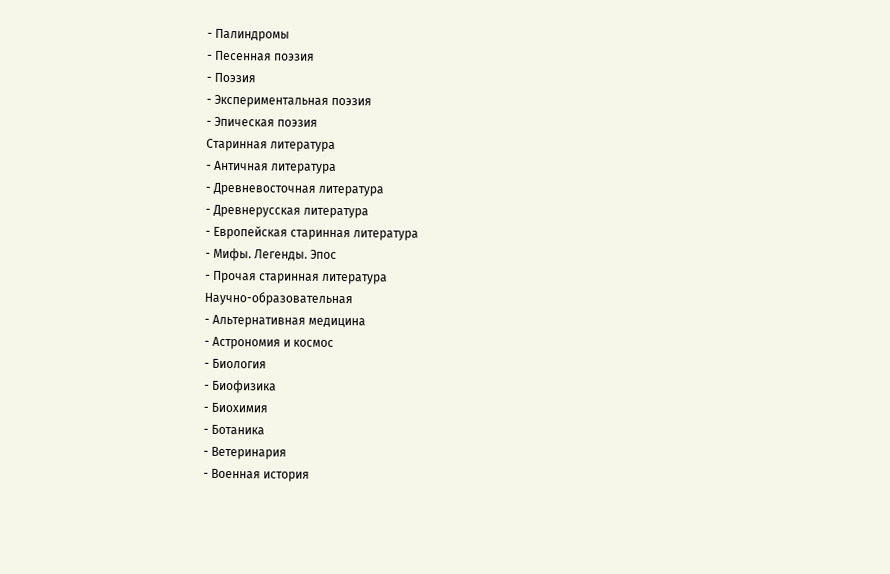- Палиндромы
- Песенная поэзия
- Поэзия
- Экспериментальная поэзия
- Эпическая поэзия
Старинная литература
- Античная литература
- Древневосточная литература
- Древнерусская литература
- Европейская старинная литература
- Мифы. Легенды. Эпос
- Прочая старинная литература
Научно-образовательная
- Альтернативная медицина
- Астрономия и космос
- Биология
- Биофизика
- Биохимия
- Ботаника
- Ветеринария
- Военная история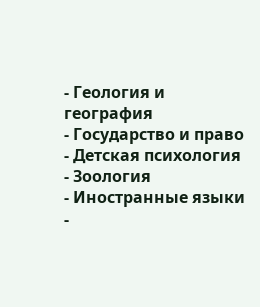- Геология и география
- Государство и право
- Детская психология
- Зоология
- Иностранные языки
-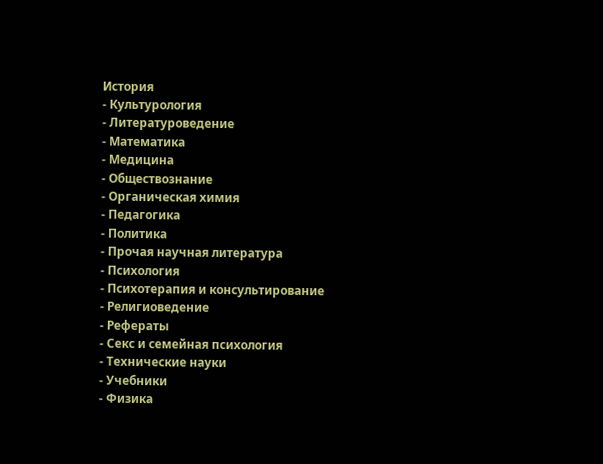История
- Культурология
- Литературоведение
- Математика
- Медицина
- Обществознание
- Органическая химия
- Педагогика
- Политика
- Прочая научная литература
- Психология
- Психотерапия и консультирование
- Религиоведение
- Рефераты
- Секс и семейная психология
- Технические науки
- Учебники
- Физика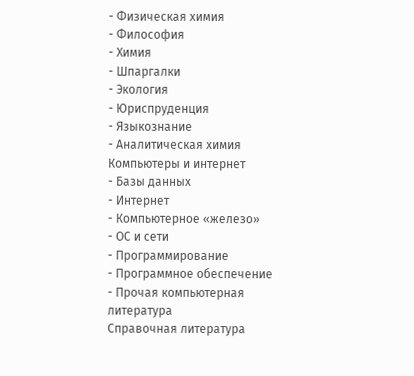- Физическая химия
- Философия
- Химия
- Шпаргалки
- Экология
- Юриспруденция
- Языкознание
- Аналитическая химия
Компьютеры и интернет
- Базы данных
- Интернет
- Компьютерное «железо»
- ОС и сети
- Программирование
- Программное обеспечение
- Прочая компьютерная литература
Справочная литература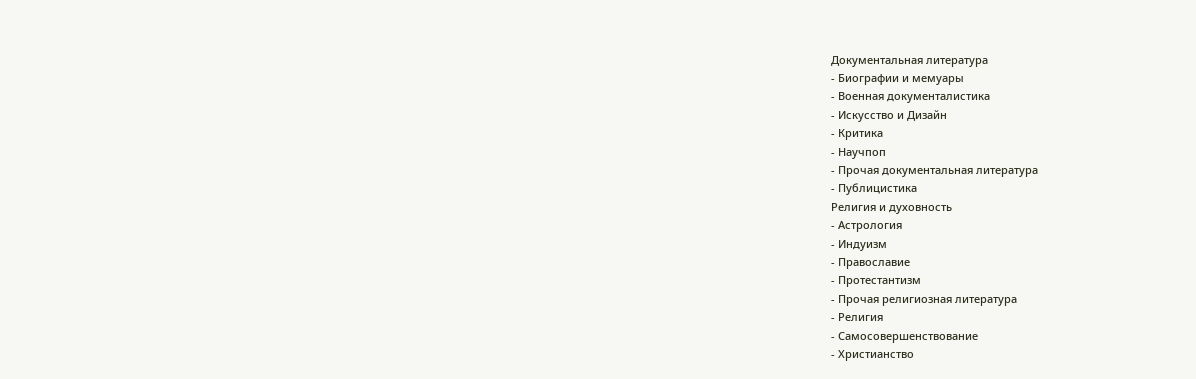Документальная литература
- Биографии и мемуары
- Военная документалистика
- Искусство и Дизайн
- Критика
- Научпоп
- Прочая документальная литература
- Публицистика
Религия и духовность
- Астрология
- Индуизм
- Православие
- Протестантизм
- Прочая религиозная литература
- Религия
- Самосовершенствование
- Христианство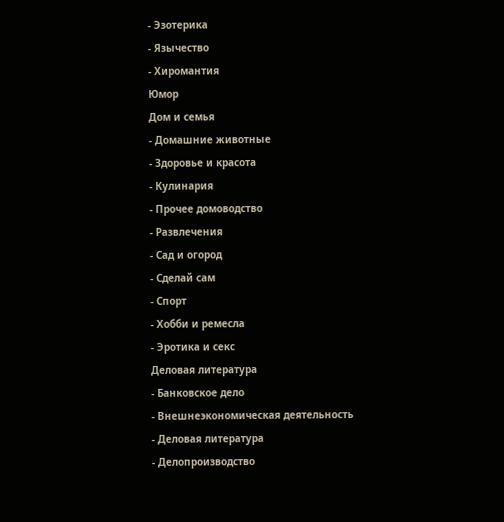- Эзотерика
- Язычество
- Хиромантия
Юмор
Дом и семья
- Домашние животные
- Здоровье и красота
- Кулинария
- Прочее домоводство
- Развлечения
- Сад и огород
- Сделай сам
- Спорт
- Хобби и ремесла
- Эротика и секс
Деловая литература
- Банковское дело
- Внешнеэкономическая деятельность
- Деловая литература
- Делопроизводство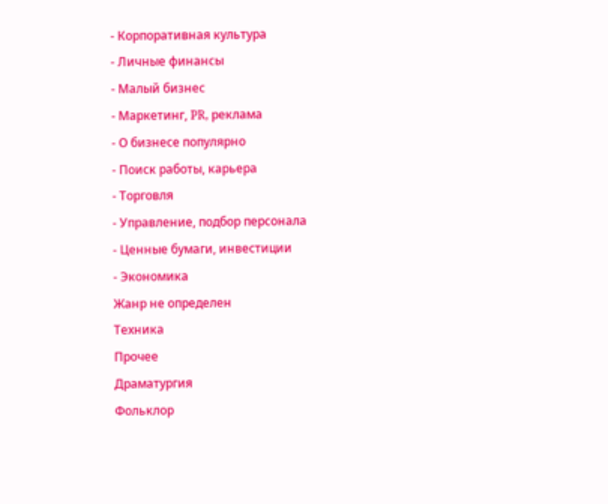- Корпоративная культура
- Личные финансы
- Малый бизнес
- Маркетинг, PR, реклама
- О бизнесе популярно
- Поиск работы, карьера
- Торговля
- Управление, подбор персонала
- Ценные бумаги, инвестиции
- Экономика
Жанр не определен
Техника
Прочее
Драматургия
Фольклор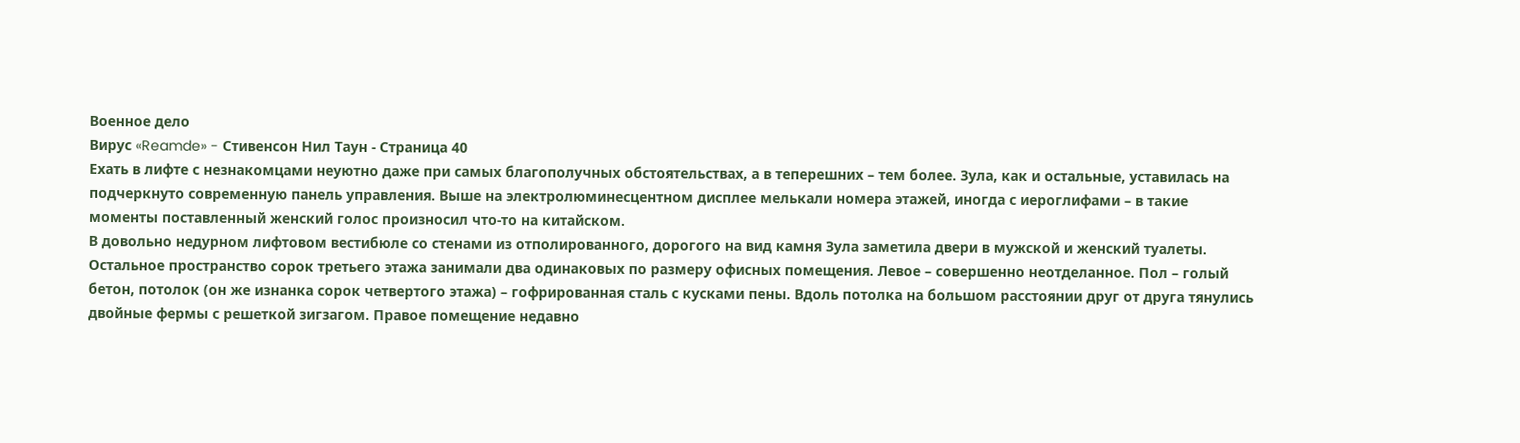Военное дело
Вирус «Reamde» - Стивенсон Нил Таун - Страница 40
Ехать в лифте с незнакомцами неуютно даже при самых благополучных обстоятельствах, а в теперешних – тем более. Зула, как и остальные, уставилась на подчеркнуто современную панель управления. Выше на электролюминесцентном дисплее мелькали номера этажей, иногда с иероглифами – в такие моменты поставленный женский голос произносил что-то на китайском.
В довольно недурном лифтовом вестибюле со стенами из отполированного, дорогого на вид камня Зула заметила двери в мужской и женский туалеты. Остальное пространство сорок третьего этажа занимали два одинаковых по размеру офисных помещения. Левое – совершенно неотделанное. Пол – голый бетон, потолок (он же изнанка сорок четвертого этажа) – гофрированная сталь с кусками пены. Вдоль потолка на большом расстоянии друг от друга тянулись двойные фермы с решеткой зигзагом. Правое помещение недавно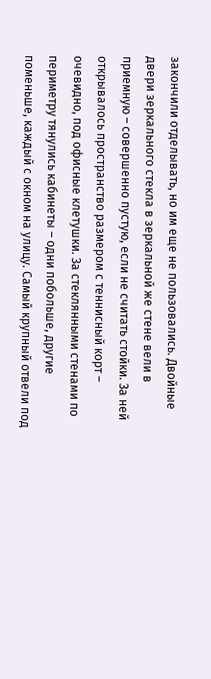закончили отделывать, но им еще не пользовались. Двойные двери зеркального стекла в зеркальной же стене вели в приемную – совершенно пустую, если не считать стойки. За ней открывалось пространство размером с теннисный корт – очевидно, под офисные клетушки. За стеклянными стенами по периметру тянулись кабинеты – одни побольше, другие поменьше, каждый с окном на улицу. Самый крупный отвели под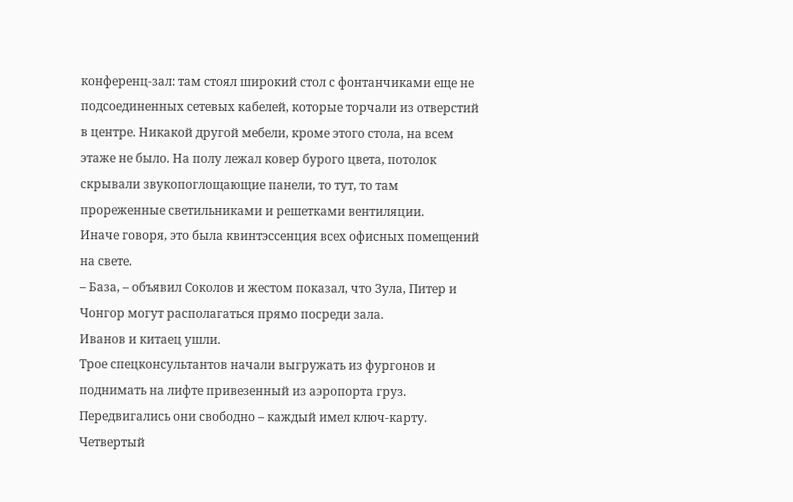конференц-зал: там стоял широкий стол с фонтанчиками еще не подсоединенных сетевых кабелей, которые торчали из отверстий в центре. Никакой другой мебели, кроме этого стола, на всем этаже не было. На полу лежал ковер бурого цвета, потолок скрывали звукопоглощающие панели, то тут, то там прореженные светильниками и решетками вентиляции.
Иначе говоря, это была квинтэссенция всех офисных помещений на свете.
– База, – объявил Соколов и жестом показал, что Зула, Питер и Чонгор могут располагаться прямо посреди зала.
Иванов и китаец ушли.
Трое спецконсультантов начали выгружать из фургонов и поднимать на лифте привезенный из аэропорта груз. Передвигались они свободно – каждый имел ключ-карту. Четвертый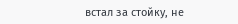встал за стойку, не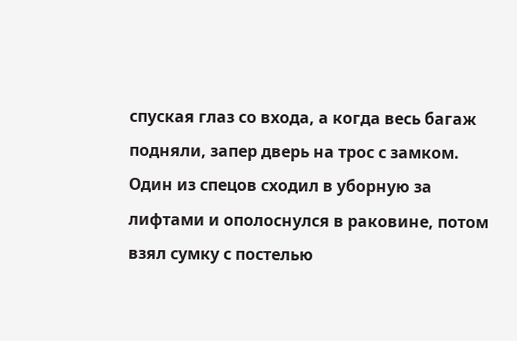спуская глаз со входа, а когда весь багаж подняли, запер дверь на трос с замком.
Один из спецов сходил в уборную за лифтами и ополоснулся в раковине, потом взял сумку с постелью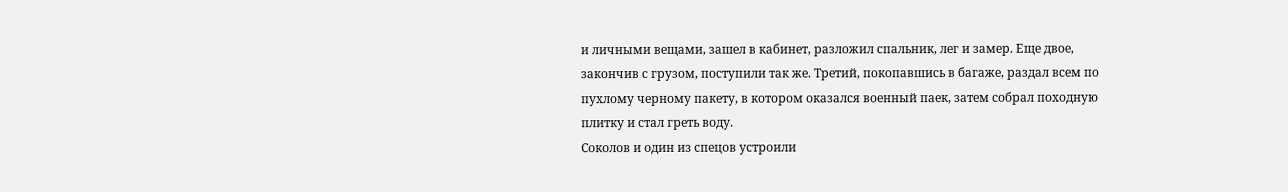и личными вещами, зашел в кабинет, разложил спальник, лег и замер. Еще двое, закончив с грузом, поступили так же. Третий, покопавшись в багаже, раздал всем по пухлому черному пакету, в котором оказался военный паек, затем собрал походную плитку и стал греть воду.
Соколов и один из спецов устроили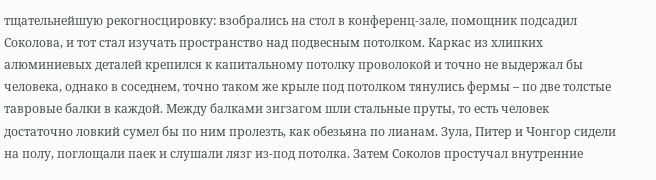тщательнейшую рекогносцировку: взобрались на стол в конференц-зале, помощник подсадил Соколова, и тот стал изучать пространство над подвесным потолком. Каркас из хлипких алюминиевых деталей крепился к капитальному потолку проволокой и точно не выдержал бы человека, однако в соседнем, точно таком же крыле под потолком тянулись фермы – по две толстые тавровые балки в каждой. Между балками зигзагом шли стальные пруты, то есть человек достаточно ловкий сумел бы по ним пролезть, как обезьяна по лианам. Зула, Питер и Чонгор сидели на полу, поглощали паек и слушали лязг из-под потолка. Затем Соколов простучал внутренние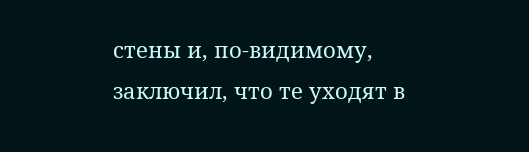стены и, по-видимому, заключил, что те уходят в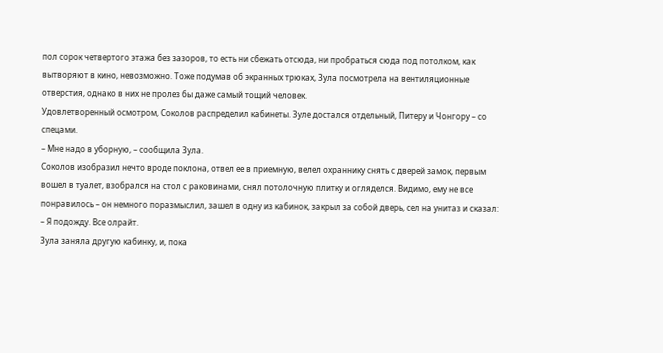пол сорок четвертого этажа без зазоров, то есть ни сбежать отсюда, ни пробраться сюда под потолком, как вытворяют в кино, невозможно. Тоже подумав об экранных трюках, Зула посмотрела на вентиляционные отверстия, однако в них не пролез бы даже самый тощий человек.
Удовлетворенный осмотром, Соколов распределил кабинеты. Зуле достался отдельный, Питеру и Чонгору – со спецами.
– Мне надо в уборную, – сообщила Зула.
Соколов изобразил нечто вроде поклона, отвел ее в приемную, велел охраннику снять с дверей замок, первым вошел в туалет, взобрался на стол с раковинами, снял потолочную плитку и огляделся. Видимо, ему не все понравилось – он немного поразмыслил, зашел в одну из кабинок, закрыл за собой дверь, сел на унитаз и сказал:
– Я подожду. Все олрайт.
Зула заняла другую кабинку, и, пока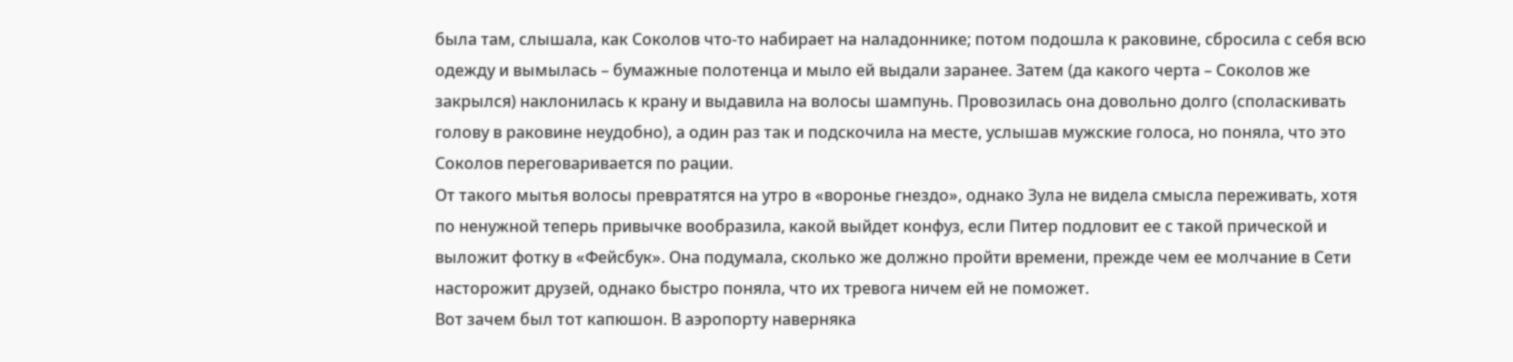была там, слышала, как Соколов что-то набирает на наладоннике; потом подошла к раковине, сбросила с себя всю одежду и вымылась – бумажные полотенца и мыло ей выдали заранее. Затем (да какого черта – Соколов же закрылся) наклонилась к крану и выдавила на волосы шампунь. Провозилась она довольно долго (споласкивать голову в раковине неудобно), а один раз так и подскочила на месте, услышав мужские голоса, но поняла, что это Соколов переговаривается по рации.
От такого мытья волосы превратятся на утро в «воронье гнездо», однако Зула не видела смысла переживать, хотя по ненужной теперь привычке вообразила, какой выйдет конфуз, если Питер подловит ее с такой прической и выложит фотку в «Фейсбук». Она подумала, сколько же должно пройти времени, прежде чем ее молчание в Сети насторожит друзей, однако быстро поняла, что их тревога ничем ей не поможет.
Вот зачем был тот капюшон. В аэропорту наверняка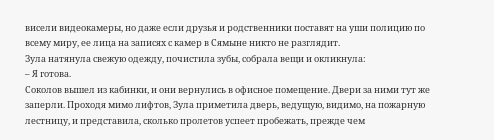висели видеокамеры, но даже если друзья и родственники поставят на уши полицию по всему миру, ее лица на записях с камер в Сямыне никто не разглядит.
Зула натянула свежую одежду, почистила зубы, собрала вещи и окликнула:
– Я готова.
Соколов вышел из кабинки, и они вернулись в офисное помещение. Двери за ними тут же заперли. Проходя мимо лифтов, Зула приметила дверь, ведущую, видимо, на пожарную лестницу, и представила, сколько пролетов успеет пробежать, прежде чем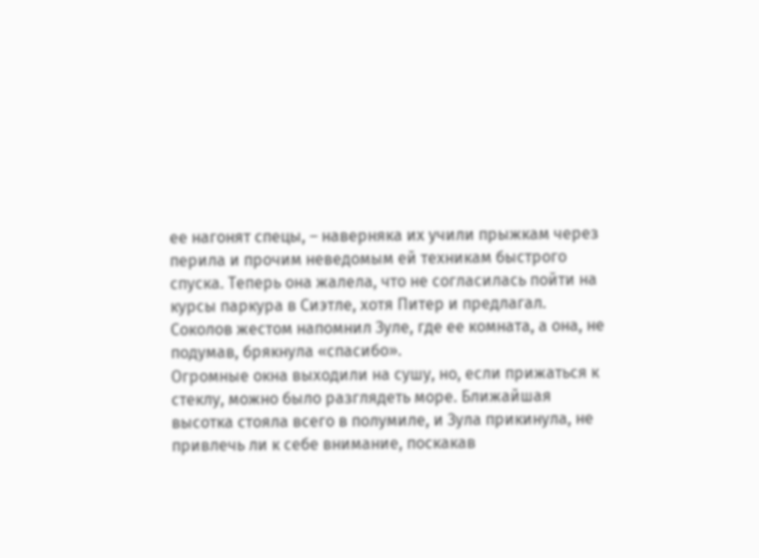ее нагонят спецы, – наверняка их учили прыжкам через перила и прочим неведомым ей техникам быстрого спуска. Теперь она жалела, что не согласилась пойти на курсы паркура в Сиэтле, хотя Питер и предлагал.
Соколов жестом напомнил Зуле, где ее комната, а она, не подумав, брякнула «спасибо».
Огромные окна выходили на сушу, но, если прижаться к стеклу, можно было разглядеть море. Ближайшая высотка стояла всего в полумиле, и Зула прикинула, не привлечь ли к себе внимание, поскакав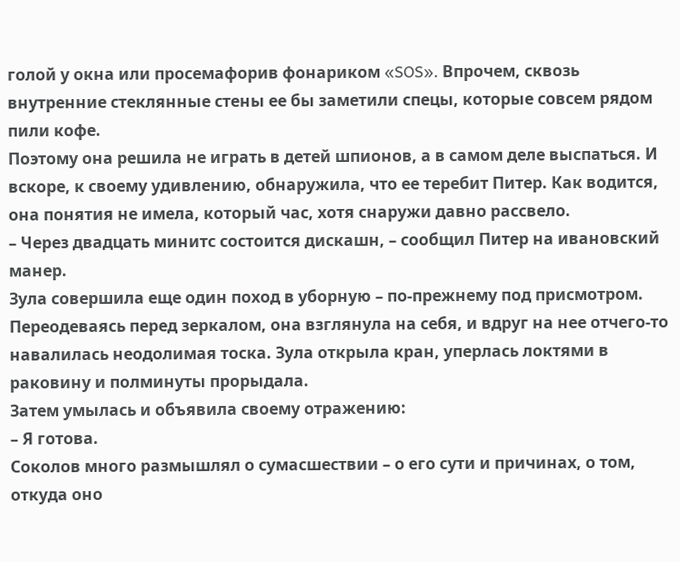голой у окна или просемафорив фонариком «SOS». Впрочем, сквозь внутренние стеклянные стены ее бы заметили спецы, которые совсем рядом пили кофе.
Поэтому она решила не играть в детей шпионов, а в самом деле выспаться. И вскоре, к своему удивлению, обнаружила, что ее теребит Питер. Как водится, она понятия не имела, который час, хотя снаружи давно рассвело.
– Через двадцать минитс состоится дискашн, – сообщил Питер на ивановский манер.
Зула совершила еще один поход в уборную – по-прежнему под присмотром. Переодеваясь перед зеркалом, она взглянула на себя, и вдруг на нее отчего-то навалилась неодолимая тоска. Зула открыла кран, уперлась локтями в раковину и полминуты прорыдала.
Затем умылась и объявила своему отражению:
– Я готова.
Соколов много размышлял о сумасшествии – о его сути и причинах, о том, откуда оно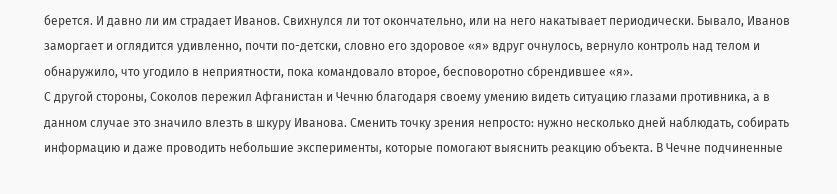берется. И давно ли им страдает Иванов. Свихнулся ли тот окончательно, или на него накатывает периодически. Бывало, Иванов заморгает и оглядится удивленно, почти по-детски, словно его здоровое «я» вдруг очнулось, вернуло контроль над телом и обнаружило, что угодило в неприятности, пока командовало второе, бесповоротно сбрендившее «я».
С другой стороны, Соколов пережил Афганистан и Чечню благодаря своему умению видеть ситуацию глазами противника, а в данном случае это значило влезть в шкуру Иванова. Сменить точку зрения непросто: нужно несколько дней наблюдать, собирать информацию и даже проводить небольшие эксперименты, которые помогают выяснить реакцию объекта. В Чечне подчиненные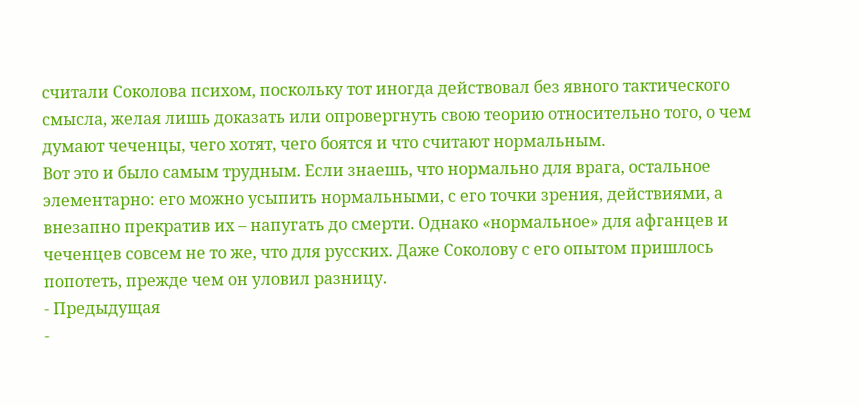считали Соколова психом, поскольку тот иногда действовал без явного тактического смысла, желая лишь доказать или опровергнуть свою теорию относительно того, о чем думают чеченцы, чего хотят, чего боятся и что считают нормальным.
Вот это и было самым трудным. Если знаешь, что нормально для врага, остальное элементарно: его можно усыпить нормальными, с его точки зрения, действиями, а внезапно прекратив их – напугать до смерти. Однако «нормальное» для афганцев и чеченцев совсем не то же, что для русских. Даже Соколову с его опытом пришлось попотеть, прежде чем он уловил разницу.
- Предыдущая
-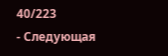40/223
- Следующая